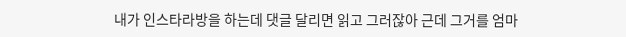내가 인스타라방을 하는데 댓글 달리면 읽고 그러잖아 근데 그거를 엄마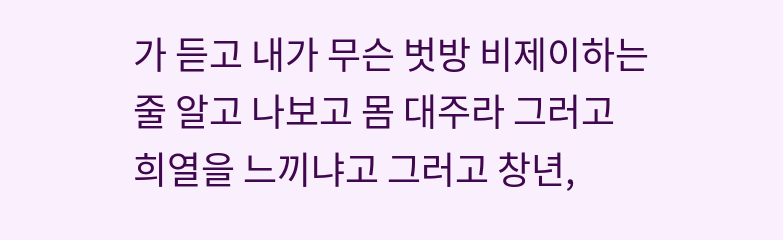가 듣고 내가 무슨 벗방 비제이하는줄 알고 나보고 몸 대주라 그러고 희열을 느끼냐고 그러고 창년,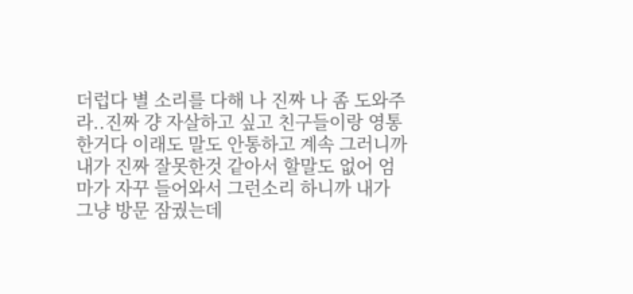더럽다 별 소리를 다해 나 진짜 나 좀 도와주라..진짜 걍 자살하고 싶고 친구들이랑 영통한거다 이래도 말도 안통하고 계속 그러니까 내가 진짜 잘못한것 같아서 할말도 없어 엄마가 자꾸 들어와서 그런소리 하니까 내가 그냥 방문 잠궜는데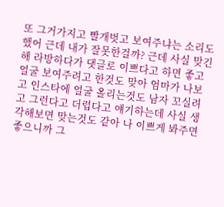또 그거가지고 빨개벗고 보여주냐는 소리도 했어 근데 내가 잘못한걸까? 근데 사실 맞긴해 라방하다가 댓글로 이쁘다고 하면 좋고 얼굴 보여주려고 한것도 맞아 엄마가 나보고 인스타에 얼굴 올리는것도 남자 꼬실려고 그런다고 더럽다고 얘기하는데 사실 생각해보면 맞는것도 같아 나 이쁘게 봐주면 좋으니까 그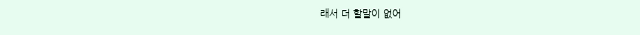래서 더 할말이 없어